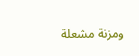ومزنة مشعلة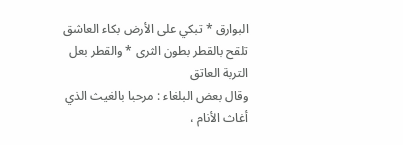البوارق * تبكي على الأرض بكاء العاشق
تلقح بالقطر بطون الثرى * والقطر بعل التربة العاتق
وقال بعض البلغاء : مرحبا بالغيث الذي أغاث الأنام ،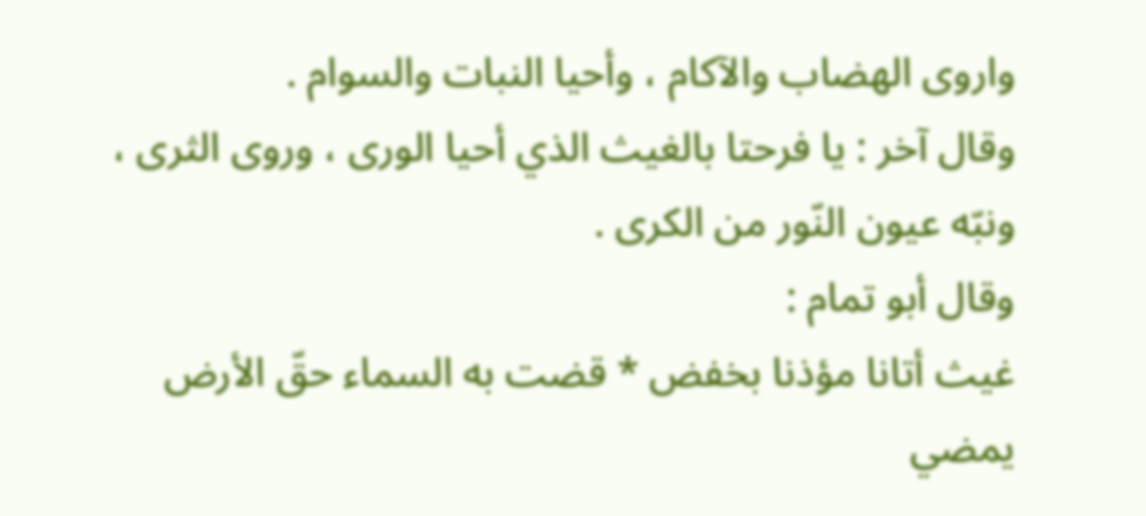واروى الهضاب والآكام ، وأحيا النبات والسوام .
وقال آخر : يا فرحتا بالغيث الذي أحيا الورى ، وروى الثرى ، ونبّه عيون النّور من الكرى .
وقال أبو تمام :
غيث أتانا مؤذنا بخفض * قضت به السماء حقّ الأرض
يمضي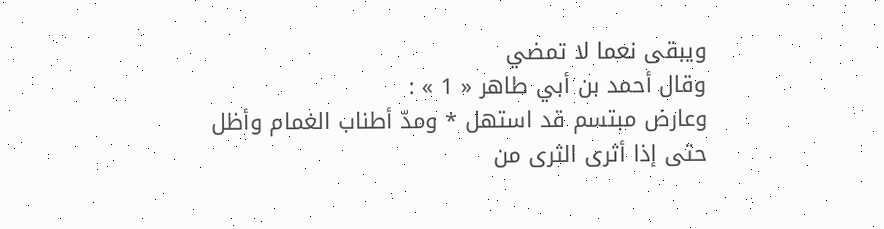ويبقى نعما لا تمضي
وقال أحمد بن أبي طاهر « 1 » :
وعارض مبتسم قد استهل * ومدّ أطناب الغمام وأظل
حتى إذا أثرى الثرى من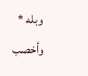وبله * وأخصب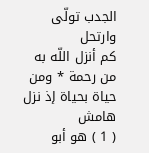الجدب تولّى وارتحل
كم أنزل اللّه به من رحمة * ومن حياة بحياة إذ نزل
هامش
( 1 ) هو أبو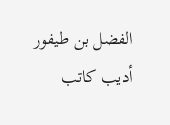الفضل بن طيفور أديب كاتب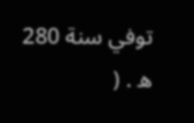توفي سنة 280 ه . (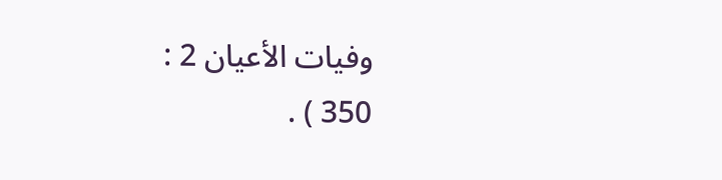وفيات الأعيان 2 :
350 ) .